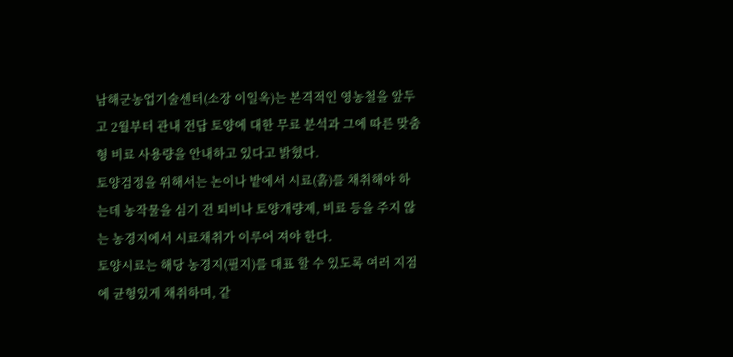남해군농업기술센터(소장 이일옥)는 본격적인 영농철을 앞두고 2월부터 관내 전답 토양에 대한 무료 분석과 그에 따른 맞춤형 비료 사용량을 안내하고 있다고 밝혔다.
토양검정을 위해서는 논이나 밭에서 시료(흙)를 채취해야 하는데 농작물을 심기 전 퇴비나 토양개량제, 비료 등을 주지 않는 농경지에서 시료채취가 이루어 져야 한다.
토양시료는 해당 농경지(필지)를 대표 할 수 있도록 여러 지점에 균형있게 채취하며, 같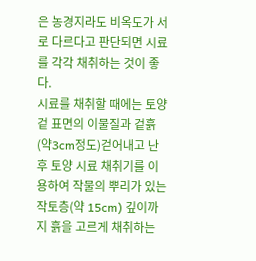은 농경지라도 비옥도가 서로 다르다고 판단되면 시료를 각각 채취하는 것이 좋다.
시료를 채취할 때에는 토양 겉 표면의 이물질과 겉흙(약3cm정도)걷어내고 난 후 토양 시료 채취기를 이용하여 작물의 뿌리가 있는 작토층(약 15cm) 깊이까지 흙을 고르게 채취하는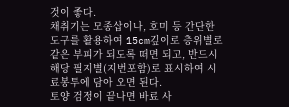것이 좋다.
채취기는 모종삽이나, 호미 등 간단한 도구를 활용하여 15cm깊이로 층위별로 같은 부피가 되도록 떠면 되고, 반드시 해당 필지별(지번포함)로 표시하여 시료봉투에 담아 오면 된다.
토양 검정이 끝나면 바료 사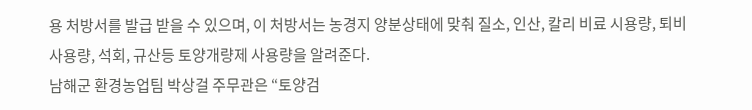용 처방서를 발급 받을 수 있으며, 이 처방서는 농경지 양분상태에 맞춰 질소, 인산, 칼리 비료 시용량, 퇴비사용량, 석회, 규산등 토양개량제 사용량을 알려준다.
남해군 환경농업팀 박상걸 주무관은 “토양검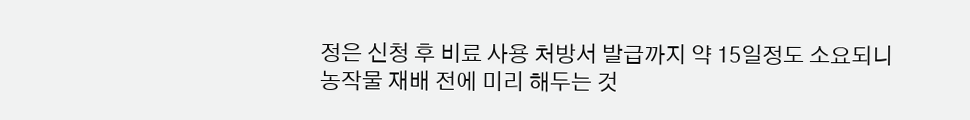정은 신청 후 비료 사용 처방서 발급까지 약 15일정도 소요되니 농작물 재배 전에 미리 해두는 것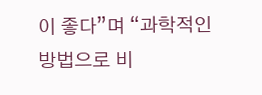이 좋다”며 “과학적인 방법으로 비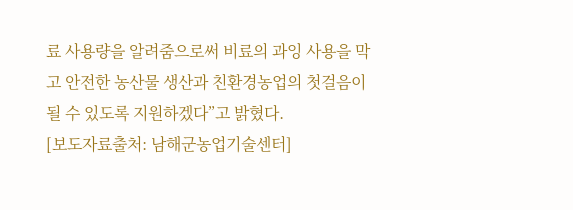료 사용량을 알려줌으로써 비료의 과잉 사용을 막고 안전한 농산물 생산과 친환경농업의 첫걸음이 될 수 있도록 지원하겠다”고 밝혔다.
[보도자료출처: 남해군농업기술센터]